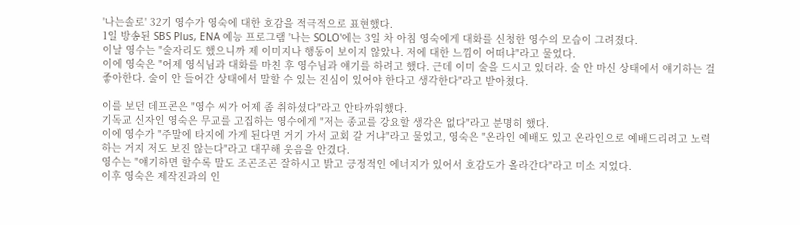'나는솔로' 32기 영수가 영숙에 대한 호감을 적극적으로 표현했다.
1일 방송된 SBS Plus, ENA 예능 프로그램 '나는 SOLO'에는 3일 차 아침 영숙에게 대화를 신청한 영수의 모습이 그려졌다.
이날 영수는 "술자리도 했으니까 제 이미지나 행동이 보이지 않았나. 저에 대한 느낌이 어떠냐"라고 물었다.
이에 영숙은 "어제 영식님과 대화를 마친 후 영수님과 얘기를 하려고 했다. 근데 이미 술을 드시고 있더라. 술 안 마신 상태에서 얘기하는 걸 좋아한다. 술이 안 들어간 상태에서 말할 수 있는 진심이 있어야 한다고 생각한다"라고 받아쳤다.

이를 보던 데프콘은 "영수 씨가 어제 좀 취하셨다"라고 안타까워했다.
기독교 신자인 영숙은 무교를 고집하는 영수에게 "저는 종교를 강요할 생각은 없다"라고 분명히 했다.
이에 영수가 "주말에 타지에 가게 된다면 거기 가서 교회 갈 거냐"라고 물었고, 영숙은 "온라인 예배도 있고 온라인으로 예배드리려고 노력하는 거지 저도 보진 않는다"라고 대꾸해 웃음을 안겼다.
영수는 "얘기하면 할수록 말도 조곤조곤 잘하시고 밝고 긍정적인 에너지가 있어서 호감도가 올라간다"라고 미소 지었다.
이후 영숙은 제작진과의 인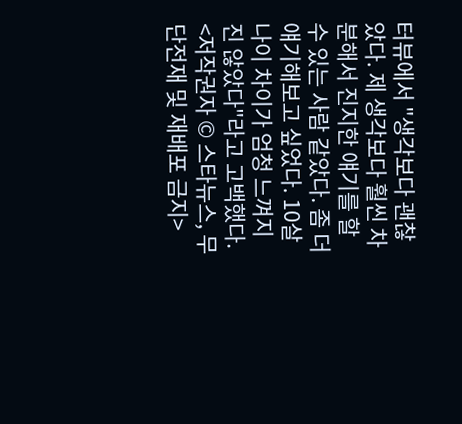터뷰에서 "생각보다 괜찮았다. 제 생각보다 훨씬 차분해서 진지한 얘기를 할 수 있는 사람 같았다. 좀 더 얘기해보고 싶었다. 10살 나이 차이가 엄청 느껴지진 않았다"라고 고백했다.
<저작권자 © 스타뉴스, 무단전재 및 재배포 금지>